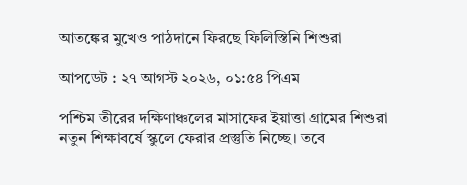আতঙ্কের মুখেও পাঠদানে ফিরছে ফিলিস্তিনি শিশুরা

আপডেট : ২৭ আগস্ট ২০২৬, ০১:৫৪ পিএম

পশ্চিম তীরের দক্ষিণাঞ্চলের মাসাফের ইয়াত্তা গ্রামের শিশুরা নতুন শিক্ষাবর্ষে স্কুলে ফেরার প্রস্তুতি নিচ্ছে। তবে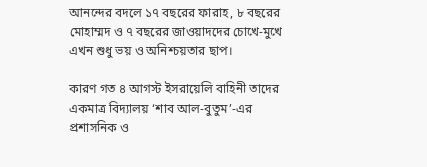আনন্দের বদলে ১৭ বছরের ফারাহ, ৮ বছরের মোহাম্মদ ও ৭ বছরের জাওয়াদদের চোখে-মুখে এখন শুধু ভয় ও অনিশ্চয়তার ছাপ।

কারণ গত ৪ আগস্ট ইসরায়েলি বাহিনী তাদের একমাত্র বিদ্যালয় ‘শাব আল-বুতুম’-এর প্রশাসনিক ও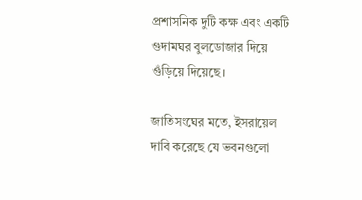প্রশাসনিক দুটি কক্ষ এবং একটি গুদামঘর বুলডোজার দিয়ে গুঁড়িয়ে দিয়েছে।

জাতিসংঘের মতে, ইসরায়েল দাবি করেছে যে ভবনগুলো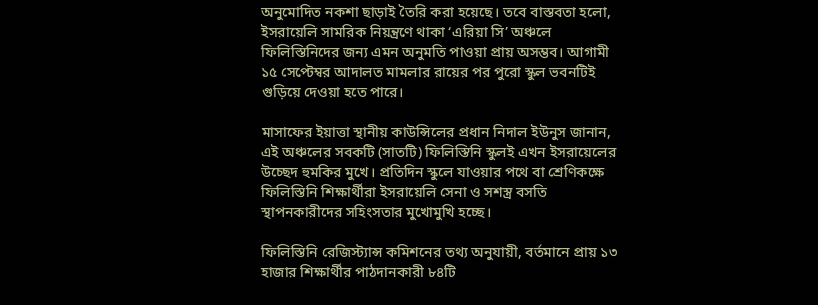অনুমোদিত নকশা ছাড়াই তৈরি করা হয়েছে। তবে বাস্তবতা হলো, ইসরায়েলি সামরিক নিয়ন্ত্রণে থাকা ‘এরিয়া সি’ অঞ্চলে ফিলিস্তিনিদের জন্য এমন অনুমতি পাওয়া প্রায় অসম্ভব। আগামী ১৫ সেপ্টেম্বর আদালত মামলার রায়ের পর পুরো স্কুল ভবনটিই গুড়িয়ে দেওয়া হতে পারে।

মাসাফের ইয়াত্তা স্থানীয় কাউন্সিলের প্রধান নিদাল ইউনুস জানান, এই অঞ্চলের সবকটি (সাতটি) ফিলিস্তিনি স্কুলই এখন ইসরায়েলের উচ্ছেদ হুমকির মুখে। প্রতিদিন স্কুলে যাওয়ার পথে বা শ্রেণিকক্ষে ফিলিস্তিনি শিক্ষার্থীরা ইসরায়েলি সেনা ও সশস্ত্র বসতি স্থাপনকারীদের সহিংসতার মুখোমুখি হচ্ছে।

ফিলিস্তিনি রেজিস্ট্যান্স কমিশনের তথ্য অনুযায়ী, বর্তমানে প্রায় ১৩ হাজার শিক্ষার্থীর পাঠদানকারী ৮৪টি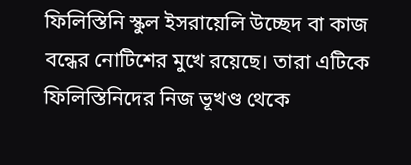ফিলিস্তিনি স্কুল ইসরায়েলি উচ্ছেদ বা কাজ বন্ধের নোটিশের মুখে রয়েছে। তারা এটিকে ফিলিস্তিনিদের নিজ ভূখণ্ড থেকে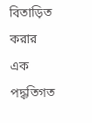বিতাড়িত করার এক পদ্ধতিগত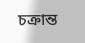চক্রান্ত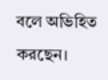বলে অভিহিত করছেন।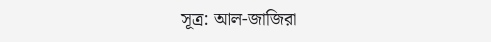সূত্র: আল-জাজিরা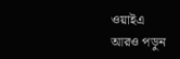ওয়াইএ
আরও পড়ুন